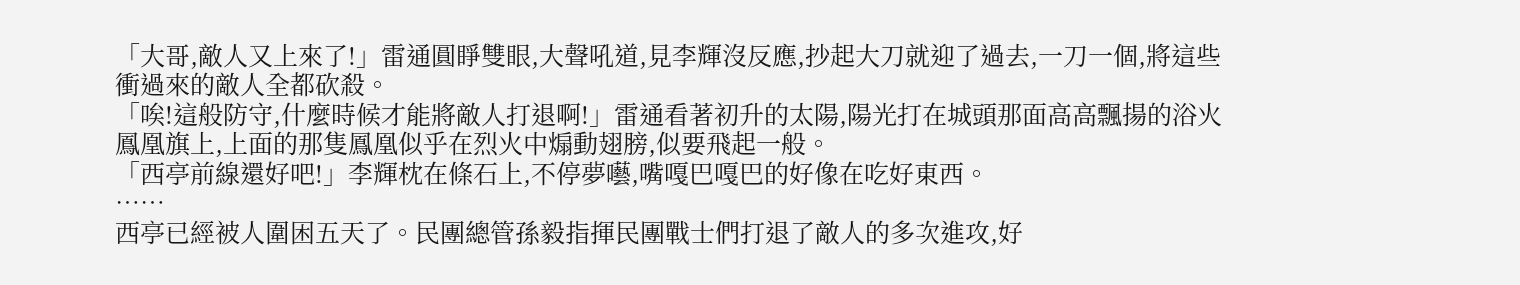「大哥,敵人又上來了!」雷通圓睜雙眼,大聲吼道,見李輝沒反應,抄起大刀就迎了過去,一刀一個,將這些衝過來的敵人全都砍殺。
「唉!這般防守,什麼時候才能將敵人打退啊!」雷通看著初升的太陽,陽光打在城頭那面高高飄揚的浴火鳳凰旗上,上面的那隻鳳凰似乎在烈火中煽動翅膀,似要飛起一般。
「西亭前線還好吧!」李輝枕在條石上,不停夢囈,嘴嘎巴嘎巴的好像在吃好東西。
……
西亭已經被人圍困五天了。民團總管孫毅指揮民團戰士們打退了敵人的多次進攻,好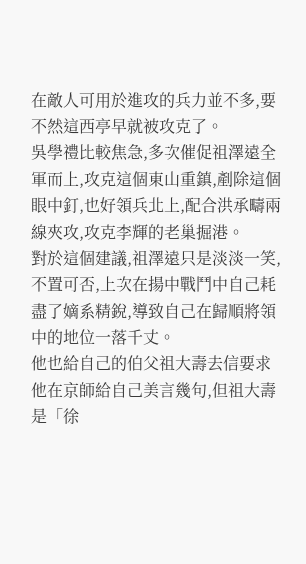在敵人可用於進攻的兵力並不多,要不然這西亭早就被攻克了。
吳學禮比較焦急,多次催促祖澤遠全軍而上,攻克這個東山重鎮,剷除這個眼中釘,也好領兵北上,配合洪承疇兩線夾攻,攻克李輝的老巢掘港。
對於這個建議,祖澤遠只是淡淡一笑,不置可否,上次在揚中戰鬥中自己耗盡了嫡系精銳,導致自己在歸順將領中的地位一落千丈。
他也給自己的伯父祖大壽去信要求他在京師給自己美言幾句,但祖大壽是「徐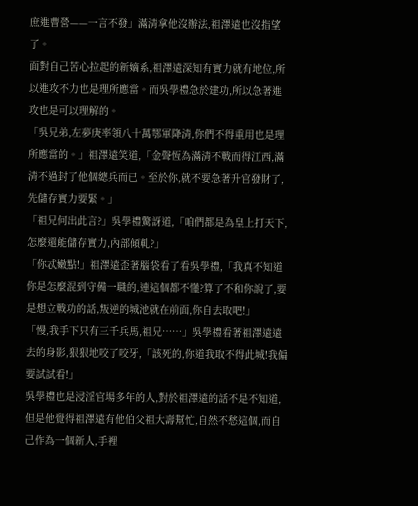庶進曹營——一言不發」滿清拿他沒辦法,祖澤遠也沒指望了。
面對自己苦心拉起的新嫡系,祖澤遠深知有實力就有地位,所以進攻不力也是理所應當。而吳學禮急於建功,所以急著進攻也是可以理解的。
「吳兄弟,左夢庚率領八十萬鄂軍降清,你們不得重用也是理所應當的。」祖澤遠笑道,「金聲恆為滿清不戰而得江西,滿清不過封了他個總兵而已。至於你,就不要急著升官發財了,先儲存實力要緊。」
「祖兄何出此言?」吳學禮驚訝道,「咱們都是為皇上打天下,怎麼還能儲存實力,內部傾軋?」
「你忒嫩點!」祖澤遠歪著腦袋看了看吳學禮,「我真不知道你是怎麼混到守備一職的,連這個都不懂?算了不和你說了,要是想立戰功的話,叛逆的城池就在前面,你自去取吧!」
「慢,我手下只有三千兵馬,祖兄……」吳學禮看著祖澤遠遠去的身影,狠狠地咬了咬牙,「該死的,你道我取不得此城!我偏要試試看!」
吳學禮也是浸淫官場多年的人,對於祖澤遠的話不是不知道,但是他覺得祖澤遠有他伯父祖大壽幫忙,自然不愁這個,而自己作為一個新人,手裡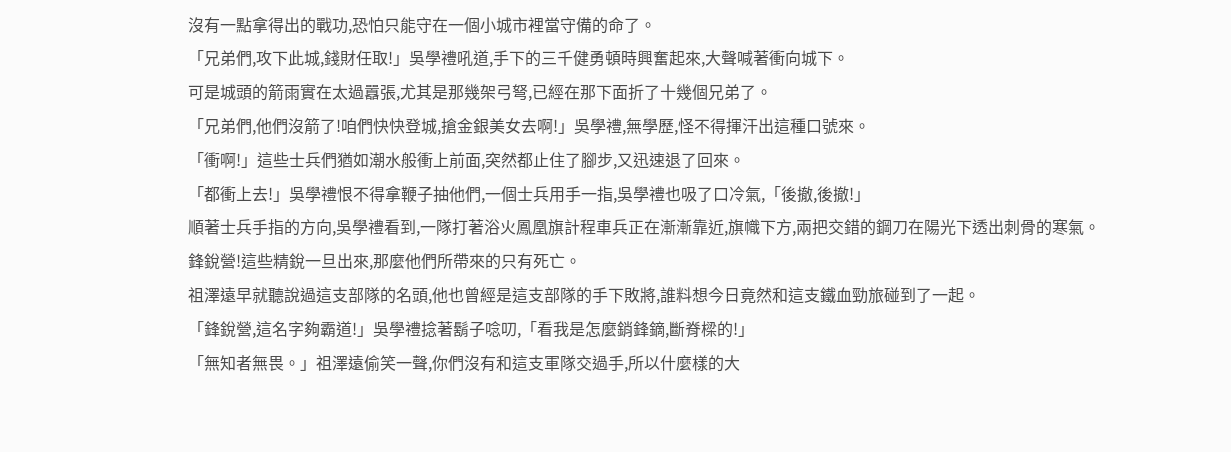沒有一點拿得出的戰功,恐怕只能守在一個小城市裡當守備的命了。
「兄弟們,攻下此城,錢財任取!」吳學禮吼道,手下的三千健勇頓時興奮起來,大聲喊著衝向城下。
可是城頭的箭雨實在太過囂張,尤其是那幾架弓弩,已經在那下面折了十幾個兄弟了。
「兄弟們,他們沒箭了!咱們快快登城,搶金銀美女去啊!」吳學禮,無學歷,怪不得揮汗出這種口號來。
「衝啊!」這些士兵們猶如潮水般衝上前面,突然都止住了腳步,又迅速退了回來。
「都衝上去!」吳學禮恨不得拿鞭子抽他們,一個士兵用手一指,吳學禮也吸了口冷氣,「後撤,後撤!」
順著士兵手指的方向,吳學禮看到,一隊打著浴火鳳凰旗計程車兵正在漸漸靠近,旗幟下方,兩把交錯的鋼刀在陽光下透出刺骨的寒氣。
鋒銳營!這些精銳一旦出來,那麼他們所帶來的只有死亡。
祖澤遠早就聽說過這支部隊的名頭,他也曾經是這支部隊的手下敗將,誰料想今日竟然和這支鐵血勁旅碰到了一起。
「鋒銳營,這名字夠霸道!」吳學禮捻著鬍子唸叨,「看我是怎麼銷鋒鏑,斷脊樑的!」
「無知者無畏。」祖澤遠偷笑一聲,你們沒有和這支軍隊交過手,所以什麼樣的大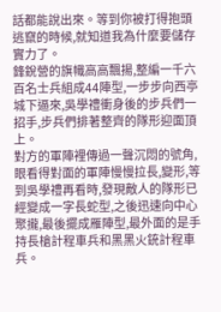話都能說出來。等到你被打得抱頭逃竄的時候,就知道我為什麼要儲存實力了。
鋒銳營的旗幟高高飄揚,整編一千六百名士兵組成44陣型,一步步向西亭城下逼來,吳學禮衝身後的步兵們一招手,步兵們排著整齊的隊形迎面頂上。
對方的軍陣裡傳過一聲沉悶的號角,眼看得對面的軍陣慢慢拉長,變形,等到吳學禮再看時,發現敵人的隊形已經變成一字長蛇型,之後迅速向中心聚攏,最後擺成雁陣型,最外面的是手持長槍計程車兵和黑黑火銃計程車兵。